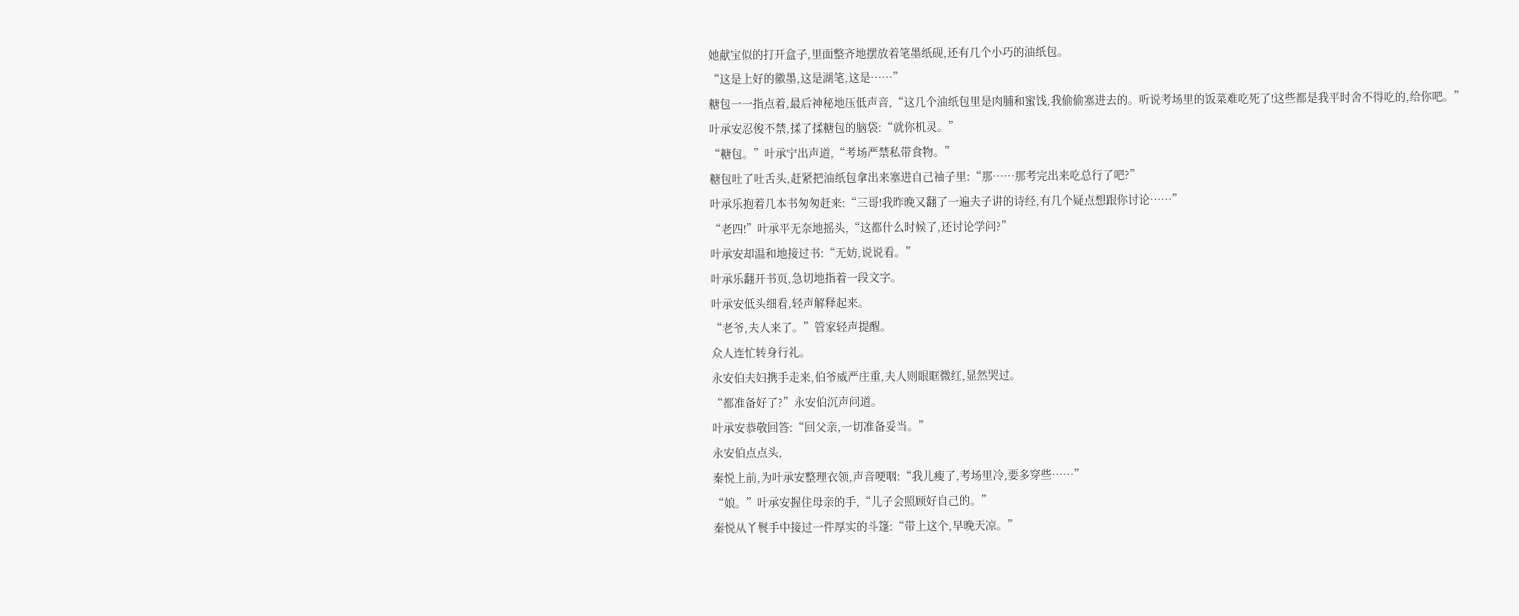她献宝似的打开盒子,里面整齐地摆放着笔墨纸砚,还有几个小巧的油纸包。
“这是上好的徽墨,这是湖笔,这是……”
糖包一一指点着,最后神秘地压低声音,“这几个油纸包里是肉脯和蜜饯,我偷偷塞进去的。听说考场里的饭菜难吃死了!这些都是我平时舍不得吃的,给你吧。”
叶承安忍俊不禁,揉了揉糖包的脑袋:“就你机灵。”
“糖包。”叶承宁出声道,“考场严禁私带食物。”
糖包吐了吐舌头,赶紧把油纸包拿出来塞进自己袖子里:“那……那考完出来吃总行了吧?”
叶承乐抱着几本书匆匆赶来:“三哥!我昨晚又翻了一遍夫子讲的诗经,有几个疑点想跟你讨论……”
“老四!”叶承平无奈地摇头,“这都什么时候了,还讨论学问?”
叶承安却温和地接过书:“无妨,说说看。”
叶承乐翻开书页,急切地指着一段文字。
叶承安低头细看,轻声解释起来。
“老爷,夫人来了。”管家轻声提醒。
众人连忙转身行礼。
永安伯夫妇携手走来,伯爷威严庄重,夫人则眼眶微红,显然哭过。
“都准备好了?”永安伯沉声问道。
叶承安恭敬回答:“回父亲,一切准备妥当。”
永安伯点点头,
秦悦上前,为叶承安整理衣领,声音哽咽:“我儿瘦了,考场里冷,要多穿些……”
“娘。”叶承安握住母亲的手,“儿子会照顾好自己的。”
秦悦从丫鬟手中接过一件厚实的斗篷:“带上这个,早晚天凉。”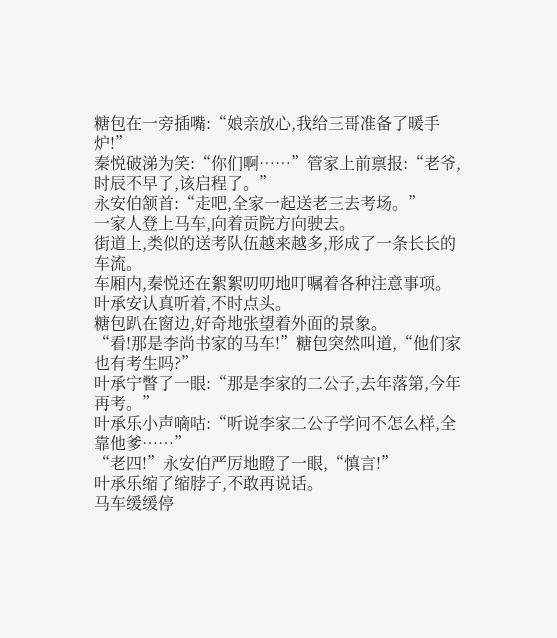糖包在一旁插嘴:“娘亲放心,我给三哥准备了暖手炉!”
秦悦破涕为笑:“你们啊……”管家上前禀报:“老爷,时辰不早了,该启程了。”
永安伯颔首:“走吧,全家一起送老三去考场。”
一家人登上马车,向着贡院方向驶去。
街道上,类似的送考队伍越来越多,形成了一条长长的车流。
车厢内,秦悦还在絮絮叨叨地叮嘱着各种注意事项。
叶承安认真听着,不时点头。
糖包趴在窗边,好奇地张望着外面的景象。
“看!那是李尚书家的马车!”糖包突然叫道,“他们家也有考生吗?”
叶承宁瞥了一眼:“那是李家的二公子,去年落第,今年再考。”
叶承乐小声嘀咕:“听说李家二公子学问不怎么样,全靠他爹……”
“老四!”永安伯严厉地瞪了一眼,“慎言!”
叶承乐缩了缩脖子,不敢再说话。
马车缓缓停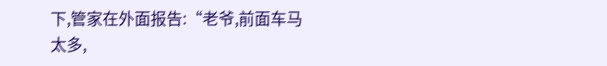下,管家在外面报告:“老爷,前面车马太多,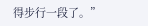得步行一段了。”